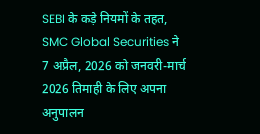SEBI के कड़े नियमों के तहत, SMC Global Securities ने 7 अप्रैल, 2026 को जनवरी-मार्च 2026 तिमाही के लिए अपना अनुपालन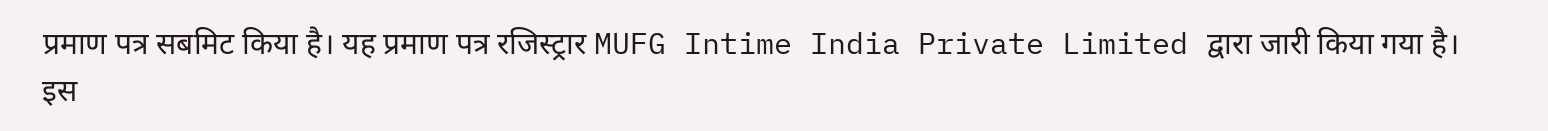प्रमाण पत्र सबमिट किया है। यह प्रमाण पत्र रजिस्ट्रार MUFG Intime India Private Limited द्वारा जारी किया गया है।
इस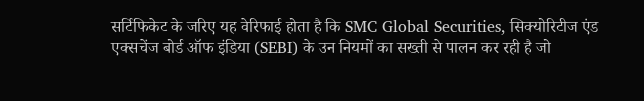सर्टिफिकेट के जरिए यह वेरिफाई होता है कि SMC Global Securities, सिक्योरिटीज एंड एक्सचेंज बोर्ड ऑफ इंडिया (SEBI) के उन नियमों का सख्ती से पालन कर रही है जो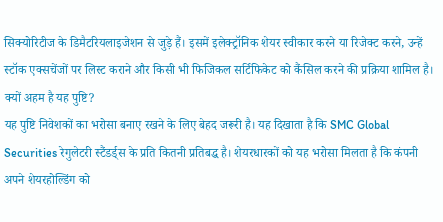सिक्योरिटीज के डिमैटरियलाइजेशन से जुड़े हैं। इसमें इलेक्ट्रॉनिक शेयर स्वीकार करने या रिजेक्ट करने, उन्हें स्टॉक एक्सचेंजों पर लिस्ट कराने और किसी भी फिजिकल सर्टिफिकेट को कैंसिल करने की प्रक्रिया शामिल है।
क्यों अहम है यह पुष्टि?
यह पुष्टि निवेशकों का भरोसा बनाए रखने के लिए बेहद जरूरी है। यह दिखाता है कि SMC Global Securities रेगुलेटरी स्टैंडर्ड्स के प्रति कितनी प्रतिबद्ध है। शेयरधारकों को यह भरोसा मिलता है कि कंपनी अपने शेयरहोल्डिंग को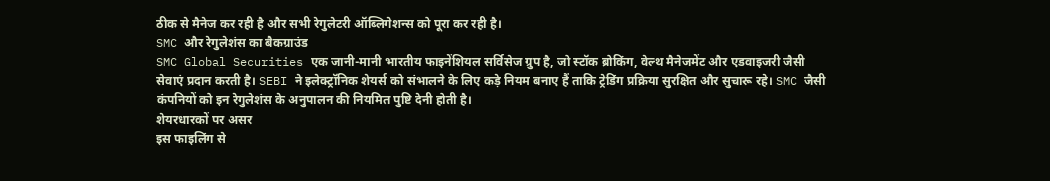ठीक से मैनेज कर रही है और सभी रेगुलेटरी ऑब्लिगेशन्स को पूरा कर रही है।
SMC और रेगुलेशंस का बैकग्राउंड
SMC Global Securities एक जानी-मानी भारतीय फाइनेंशियल सर्विसेज ग्रुप है, जो स्टॉक ब्रोकिंग, वेल्थ मैनेजमेंट और एडवाइजरी जैसी सेवाएं प्रदान करती है। SEBI ने इलेक्ट्रॉनिक शेयर्स को संभालने के लिए कड़े नियम बनाए हैं ताकि ट्रेडिंग प्रक्रिया सुरक्षित और सुचारू रहे। SMC जैसी कंपनियों को इन रेगुलेशंस के अनुपालन की नियमित पुष्टि देनी होती है।
शेयरधारकों पर असर
इस फाइलिंग से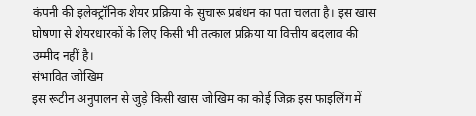कंपनी की इलेक्ट्रॉनिक शेयर प्रक्रिया के सुचारू प्रबंधन का पता चलता है। इस खास घोषणा से शेयरधारकों के लिए किसी भी तत्काल प्रक्रिया या वित्तीय बदलाव की उम्मीद नहीं है।
संभावित जोखिम
इस रूटीन अनुपालन से जुड़े किसी खास जोखिम का कोई जिक्र इस फाइलिंग में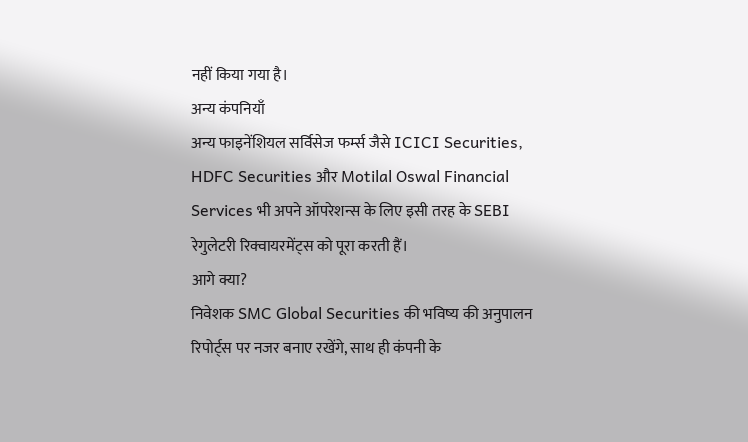नहीं किया गया है।
अन्य कंपनियाँ
अन्य फाइनेंशियल सर्विसेज फर्म्स जैसे ICICI Securities, HDFC Securities और Motilal Oswal Financial Services भी अपने ऑपरेशन्स के लिए इसी तरह के SEBI रेगुलेटरी रिक्वायरमेंट्स को पूरा करती हैं।
आगे क्या?
निवेशक SMC Global Securities की भविष्य की अनुपालन रिपोर्ट्स पर नजर बनाए रखेंगे, साथ ही कंपनी के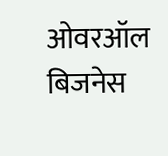ओवरऑल बिजनेस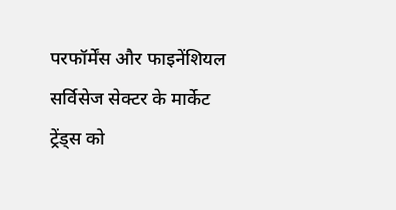परफॉर्मेंस और फाइनेंशियल सर्विसेज सेक्टर के मार्केट ट्रेंड्स को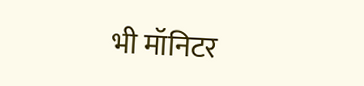भी मॉनिटर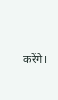करेंगे।